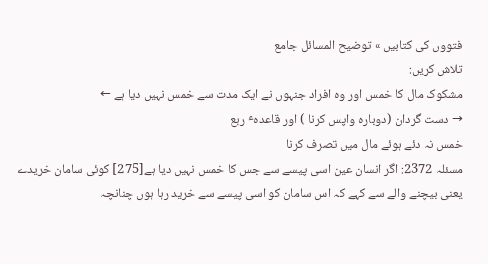فتووں کی کتابیں » توضیح المسائل جامع
تلاش کریں:
مشکوک مال کا خمس اور وہ افراد جنہوں نے ایک مدت سے خمس نہیں دیا ہے ←
→ دست گردان (دوبارہ واپس کرنا ) اور قاعدہٴ ربع
خمس نہ دئے ہوئے مال میں تصرف کرنا
مسئلہ 2372: اگر انسان عین اسی پیسے سے جس کا خمس نہیں دیا ہے[275] کوئی سامان خریدے یعنی بیچنے والے سے کہے كہ اس سامان کو اسی پیسے سے خرید رہا ہوں چنانچہ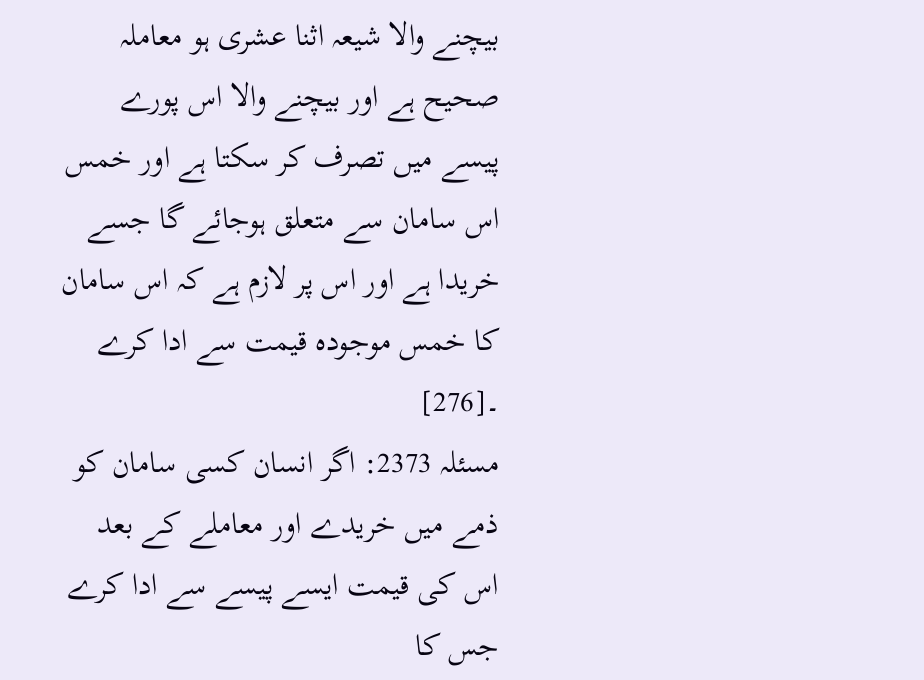بیچنے والا شیعہ اثنا عشری ہو معاملہ صحیح ہے اور بیچنے والا اس پورے پیسے میں تصرف کر سکتا ہے اور خمس اس سامان سے متعلق ہوجائے گا جسے خریدا ہے اور اس پر لازم ہے کہ اس سامان كا خمس موجودہ قیمت سے ادا کرے ۔[276]
مسئلہ 2373: اگر انسان کسی سامان کو ذمے میں خریدے اور معاملے کے بعد اس کی قیمت ایسے پیسے سے ادا کرے جس کا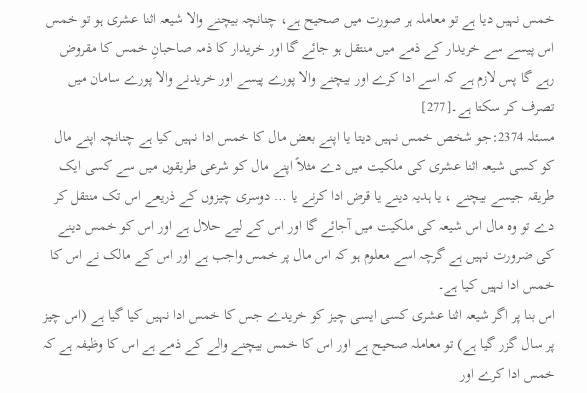خمس نہیں دیا ہے تو معاملہ ہر صورت میں صحیح ہے، چنانچہ بیچنے والا شیعہ اثنا عشری ہو تو خمس اس پیسے سے خریدار کے ذمے میں منتقل ہو جائے گا اور خریدار کا ذمہ صاحبانِ خمس کا مقروض رہے گا پس لازم ہے کہ اسے ادا کرے اور بیچنے والا پورے پیسے اور خریدنے والا پورے سامان میں تصرف کر سکتا ہے۔[277]
مسئلہ 2374:جو شخص خمس نہیں دیتا یا اپنے بعض مال کا خمس ادا نہیں کیا ہے چنانچہ اپنے مال کو کسی شیعہ اثنا عشری کی ملکیت میں دے مثلاً اپنے مال کو شرعی طریقوں میں سے کسی ایک طریقہ جیسے بیچنے ، یا ہدیہ دینے یا قرض ادا کرنے یا … دوسری چیزوں کے ذریعے اس تک منتقل کر دے تو وہ مال اس شیعہ کی ملکیت میں آجائے گا اور اس کے لیے حلال ہے اور اس کو خمس دینے کی ضرورت نہیں ہے گرچہ اسے معلوم ہو کہ اس مال پر خمس واجب ہے اور اس کے مالک نے اس کا خمس ادا نہیں کیا ہے۔
اس بنا پر اگر شیعہ اثنا عشری کسی ایسی چیز کو خریدے جس کا خمس ادا نہیں کیا گیا ہے (اس چیز پر سال گزر گیا ہے) تو معاملہ صحیح ہے اور اس کا خمس بیچنے والے کے ذمے ہے اس کا وظیفہ ہے کہ خمس ادا کرے اور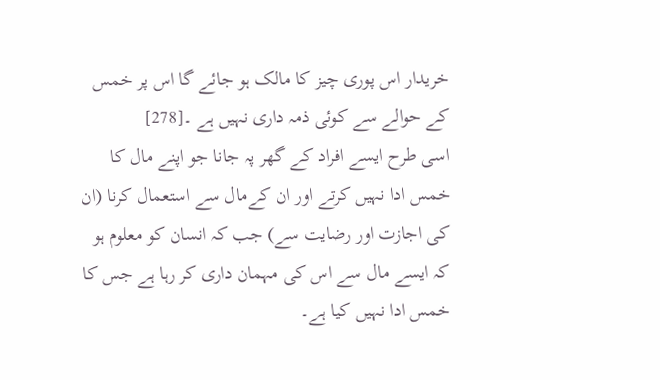خریدار اس پوری چیز کا مالک ہو جائے گا اس پر خمس کے حوالے سے کوئی ذمہ داری نہیں ہے ۔[278]
اسی طرح ایسے افراد کے گھر پہ جانا جو اپنے مال کا خمس ادا نہیں کرتے اور ان کےمال سے استعمال کرنا (ان کی اجازت اور رضایت سے) جب کہ انسان کو معلوم ہو کہ ایسے مال سے اس کی مہمان داری کر رہا ہے جس کا خمس ادا نہیں کیا ہے۔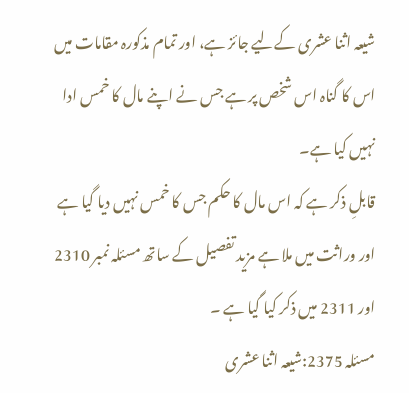شیعہ اثنا عشری کےلیے جائز ہے، اور تمام مذکورہ مقامات میں اس کا گناہ اس شخص پر ہے جس نے اپنے مال کا خمس ادا نہیں کیا ہے۔
قابلِ ذکر ہے کہ اس مال کا حکم جس کا خمس نہیں دیا گیا ہے اور وراثت میں ملا ہے مزید تفصیل کے ساتھ مسئلہ نمبر 2310 اور 2311 میں ذکر کیا گیا ہے ۔
مسئلہ 2375:شیعہ اثنا عشری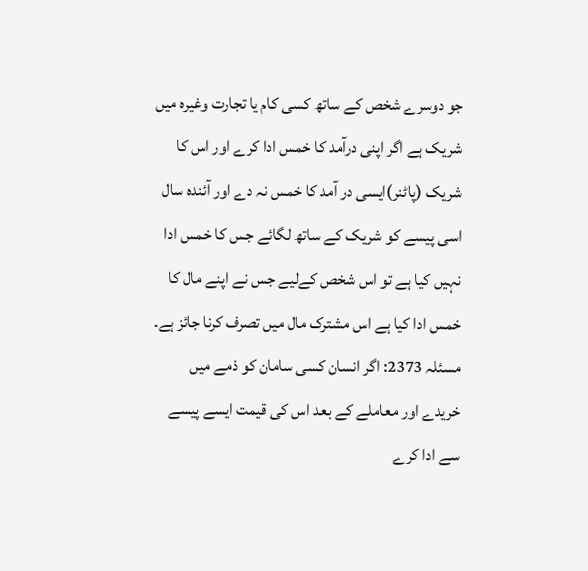جو دوسرے شخص کے ساتھ کسی کام یا تجارت وغیرہ میں شریک ہے اگر اپنی درآمد کا خمس ادا کرے اور اس کا شریک (پاٹنر)ایسی در آمد کا خمس نہ دے اور آئندہ سال اسی پیسے کو شریک کے ساتھ لگائے جس کا خمس ادا نہیں کیا ہے تو اس شخص کےلیے جس نے اپنے مال کا خمس ادا کیا ہے اس مشترک مال میں تصرف کرنا جائز ہے۔
مسئلہ 2373: اگر انسان کسی سامان کو ذمے میں خریدے اور معاملے کے بعد اس کی قیمت ایسے پیسے سے ادا کرے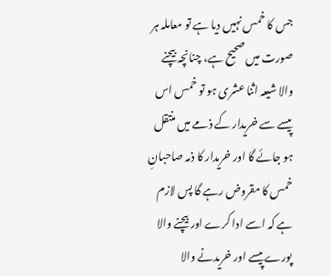جس کا خمس نہیں دیا ہے تو معاملہ ہر صورت میں صحیح ہے، چنانچہ بیچنے والا شیعہ اثنا عشری ہو تو خمس اس پیسے سے خریدار کے ذمے میں منتقل ہو جائے گا اور خریدار کا ذمہ صاحبانِ خمس کا مقروض رہے گا پس لازم ہے کہ اسے ادا کرے اور بیچنے والا پورے پیسے اور خریدنے والا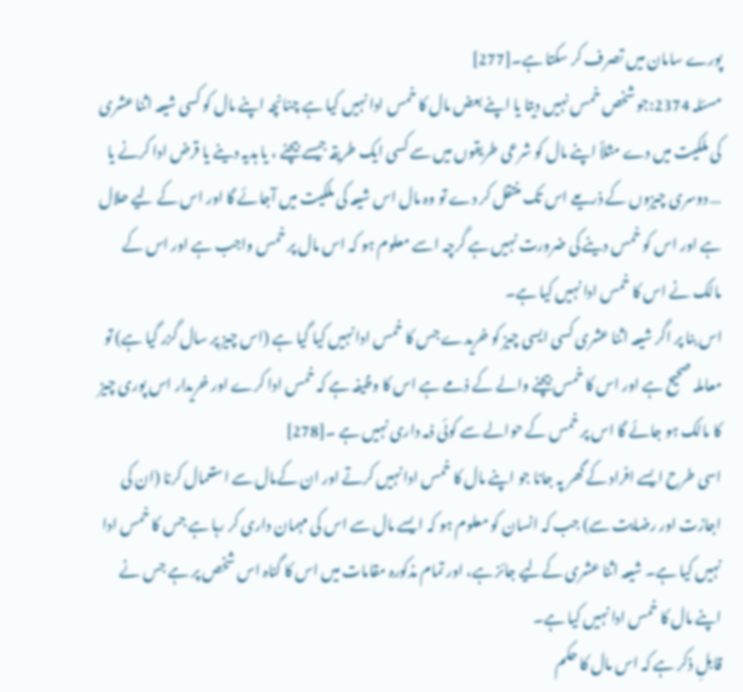پورے سامان میں تصرف کر سکتا ہے۔[277]
مسئلہ 2374:جو شخص خمس نہیں دیتا یا اپنے بعض مال کا خمس ادا نہیں کیا ہے چنانچہ اپنے مال کو کسی شیعہ اثنا عشری کی ملکیت میں دے مثلاً اپنے مال کو شرعی طریقوں میں سے کسی ایک طریقہ جیسے بیچنے ، یا ہدیہ دینے یا قرض ادا کرنے یا … دوسری چیزوں کے ذریعے اس تک منتقل کر دے تو وہ مال اس شیعہ کی ملکیت میں آجائے گا اور اس کے لیے حلال ہے اور اس کو خمس دینے کی ضرورت نہیں ہے گرچہ اسے معلوم ہو کہ اس مال پر خمس واجب ہے اور اس کے مالک نے اس کا خمس ادا نہیں کیا ہے۔
اس بنا پر اگر شیعہ اثنا عشری کسی ایسی چیز کو خریدے جس کا خمس ادا نہیں کیا گیا ہے (اس چیز پر سال گزر گیا ہے) تو معاملہ صحیح ہے اور اس کا خمس بیچنے والے کے ذمے ہے اس کا وظیفہ ہے کہ خمس ادا کرے اور خریدار اس پوری چیز کا مالک ہو جائے گا اس پر خمس کے حوالے سے کوئی ذمہ داری نہیں ہے ۔[278]
اسی طرح ایسے افراد کے گھر پہ جانا جو اپنے مال کا خمس ادا نہیں کرتے اور ان کےمال سے استعمال کرنا (ان کی اجازت اور رضایت سے) جب کہ انسان کو معلوم ہو کہ ایسے مال سے اس کی مہمان داری کر رہا ہے جس کا خمس ادا نہیں کیا ہے۔ شیعہ اثنا عشری کےلیے جائز ہے، اور تمام مذکورہ مقامات میں اس کا گناہ اس شخص پر ہے جس نے اپنے مال کا خمس ادا نہیں کیا ہے۔
قابلِ ذکر ہے کہ اس مال کا حکم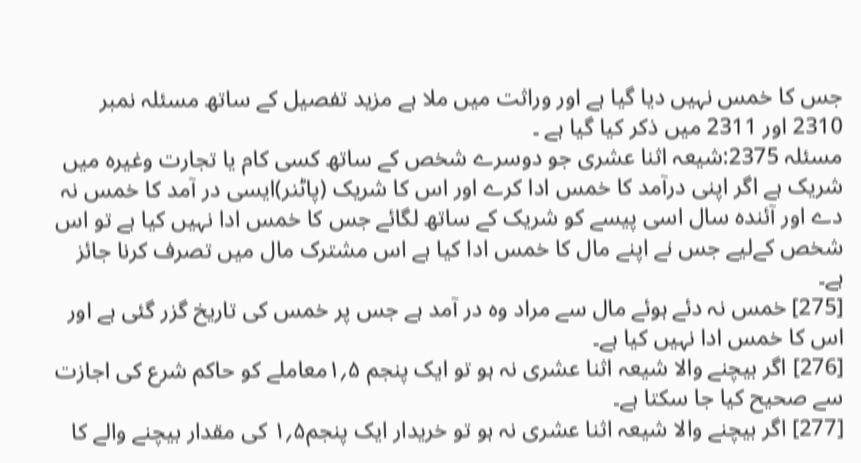جس کا خمس نہیں دیا گیا ہے اور وراثت میں ملا ہے مزید تفصیل کے ساتھ مسئلہ نمبر 2310 اور 2311 میں ذکر کیا گیا ہے ۔
مسئلہ 2375:شیعہ اثنا عشری جو دوسرے شخص کے ساتھ کسی کام یا تجارت وغیرہ میں شریک ہے اگر اپنی درآمد کا خمس ادا کرے اور اس کا شریک (پاٹنر)ایسی در آمد کا خمس نہ دے اور آئندہ سال اسی پیسے کو شریک کے ساتھ لگائے جس کا خمس ادا نہیں کیا ہے تو اس شخص کےلیے جس نے اپنے مال کا خمس ادا کیا ہے اس مشترک مال میں تصرف کرنا جائز ہے۔
[275] خمس نہ دئے ہوئے مال سے مراد وہ در آمد ہے جس پر خمس کی تاریخ گزر گئی ہے اور اس کا خمس ادا نہیں کیا ہے۔
[276] اگر بیچنے والا شیعہ اثنا عشری نہ ہو تو ایک پنجم ۵؍۱معاملے کو حاکم شرع کی اجازت سے صحیح کیا جا سکتا ہے۔
[277] اگر بیچنے والا شیعہ اثنا عشری نہ ہو تو خریدار ایک پنجم۵؍۱ کی مقدار بیچنے والے کا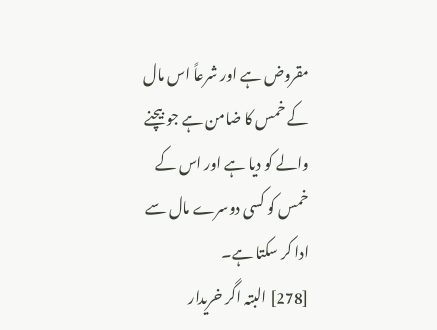مقروض ہے اور شرعاً اس مال کے خمس کا ضامن ہے جو بیچنے والے کو دیا ہے اور اس کے خمس کو کسی دوسرے مال سے ادا کر سکتا ہے۔
[278] البتہ اگر خریدار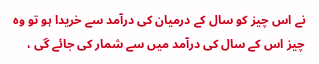نے اس چیز کو سال کے درمیان کی درآمد سے خریدا ہو تو وہ چیز اس کے سال کی درآمد میں سے شمار کی جائے گی ،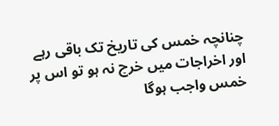چنانچہ خمس کی تاریخ تک باقی رہے اور اخراجات میں خرچ نہ ہو تو اس پر خمس واجب ہوگا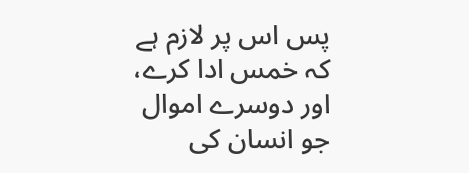پس اس پر لازم ہے کہ خمس ادا کرے، اور دوسرے اموال جو انسان کی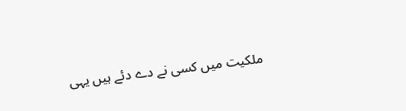ملکیت میں کسی نے دے دئے ہیں یہی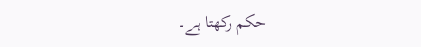حکم رکھتا ہے۔